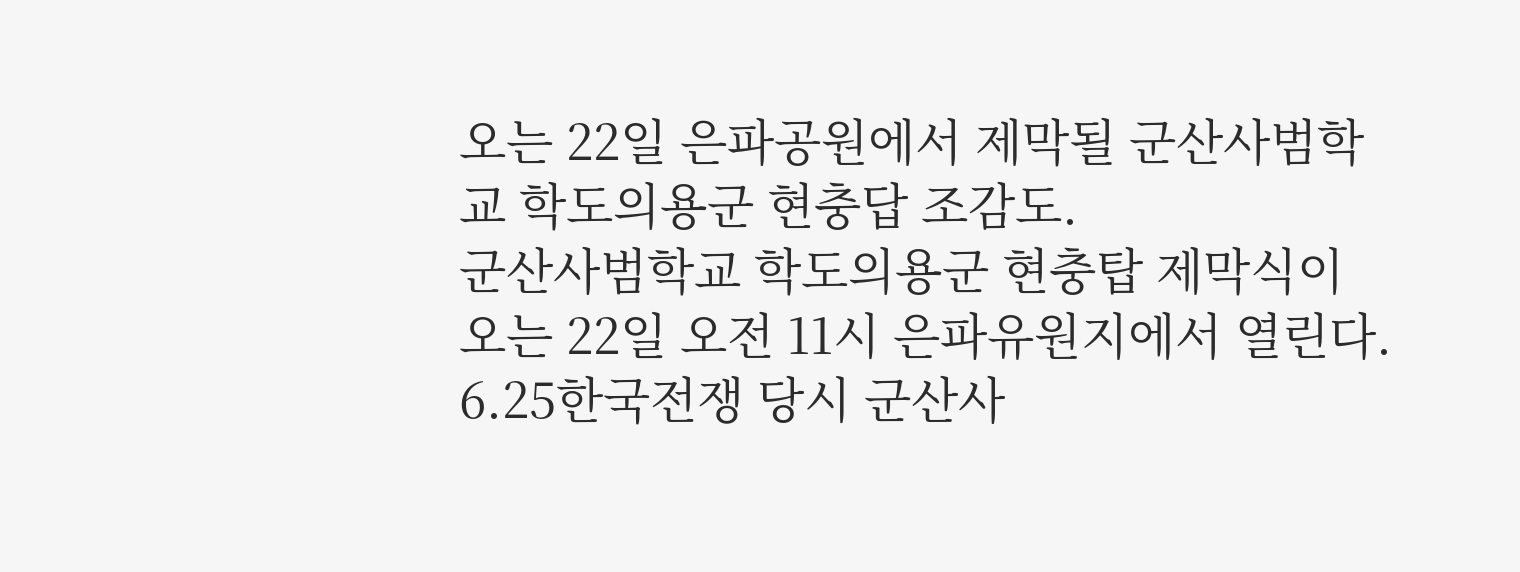오는 22일 은파공원에서 제막될 군산사범학교 학도의용군 현충답 조감도.
군산사범학교 학도의용군 현충탑 제막식이 오는 22일 오전 11시 은파유원지에서 열린다.
6.25한국전쟁 당시 군산사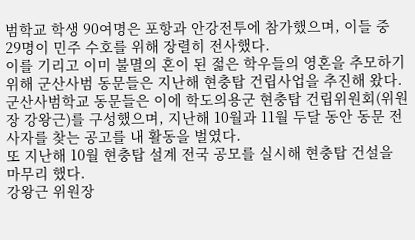범학교 학생 90여명은 포항과 안강전투에 참가했으며, 이들 중 29명이 민주 수호를 위해 장렬히 전사했다.
이를 기리고 이미 불멸의 혼이 된 젊은 학우들의 영혼을 추모하기 위해 군산사범 동문들은 지난해 현충탑 건립사업을 추진해 왔다.
군산사범학교 동문들은 이에 학도의용군 현충탑 건립위원회(위원장 강왕근)를 구성했으며, 지난해 10월과 11월 두달 동안 동문 전사자를 찾는 공고를 내 활동을 벌였다.
또 지난해 10월 현충탑 설계 전국 공모를 실시해 현충탑 건설을 마무리 했다.
강왕근 위원장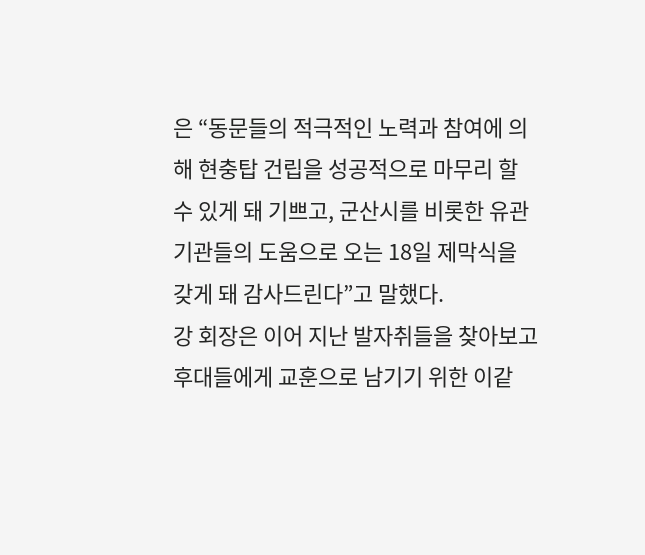은 “동문들의 적극적인 노력과 참여에 의해 현충탑 건립을 성공적으로 마무리 할 수 있게 돼 기쁘고, 군산시를 비롯한 유관기관들의 도움으로 오는 18일 제막식을 갖게 돼 감사드린다”고 말했다.
강 회장은 이어 지난 발자취들을 찾아보고 후대들에게 교훈으로 남기기 위한 이같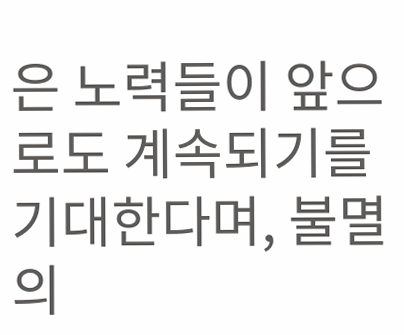은 노력들이 앞으로도 계속되기를 기대한다며, 불멸의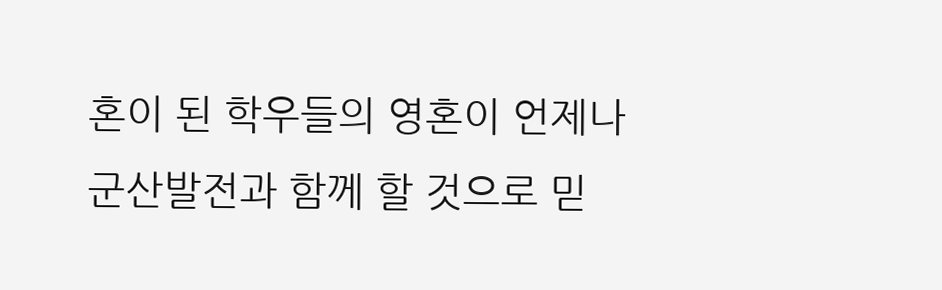혼이 된 학우들의 영혼이 언제나 군산발전과 함께 할 것으로 믿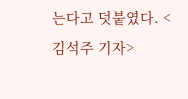는다고 덧붙였다. <김석주 기자>